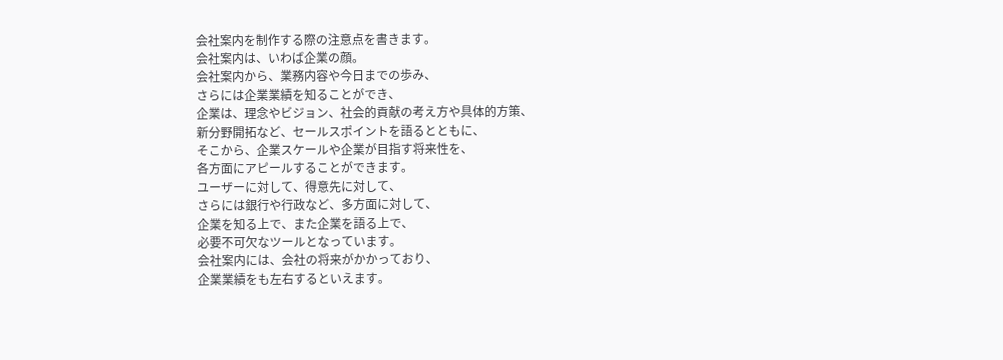会社案内を制作する際の注意点を書きます。
会社案内は、いわば企業の顔。
会社案内から、業務内容や今日までの歩み、
さらには企業業績を知ることができ、
企業は、理念やビジョン、社会的貢献の考え方や具体的方策、
新分野開拓など、セールスポイントを語るとともに、
そこから、企業スケールや企業が目指す将来性を、
各方面にアピールすることができます。
ユーザーに対して、得意先に対して、
さらには銀行や行政など、多方面に対して、
企業を知る上で、また企業を語る上で、
必要不可欠なツールとなっています。
会社案内には、会社の将来がかかっており、
企業業績をも左右するといえます。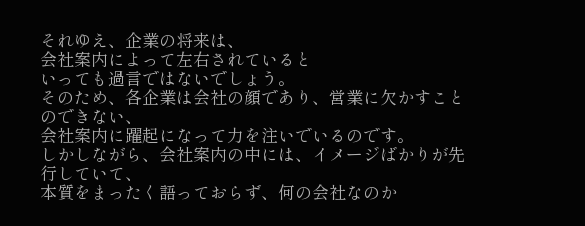それゆえ、企業の将来は、
会社案内によって左右されていると
いっても過言ではないでしょう。
そのため、各企業は会社の顔であり、営業に欠かすことのできない、
会社案内に躍起になって力を注いでいるのです。
しかしながら、会社案内の中には、イメージばかりが先行していて、
本質をまったく語っておらず、何の会社なのか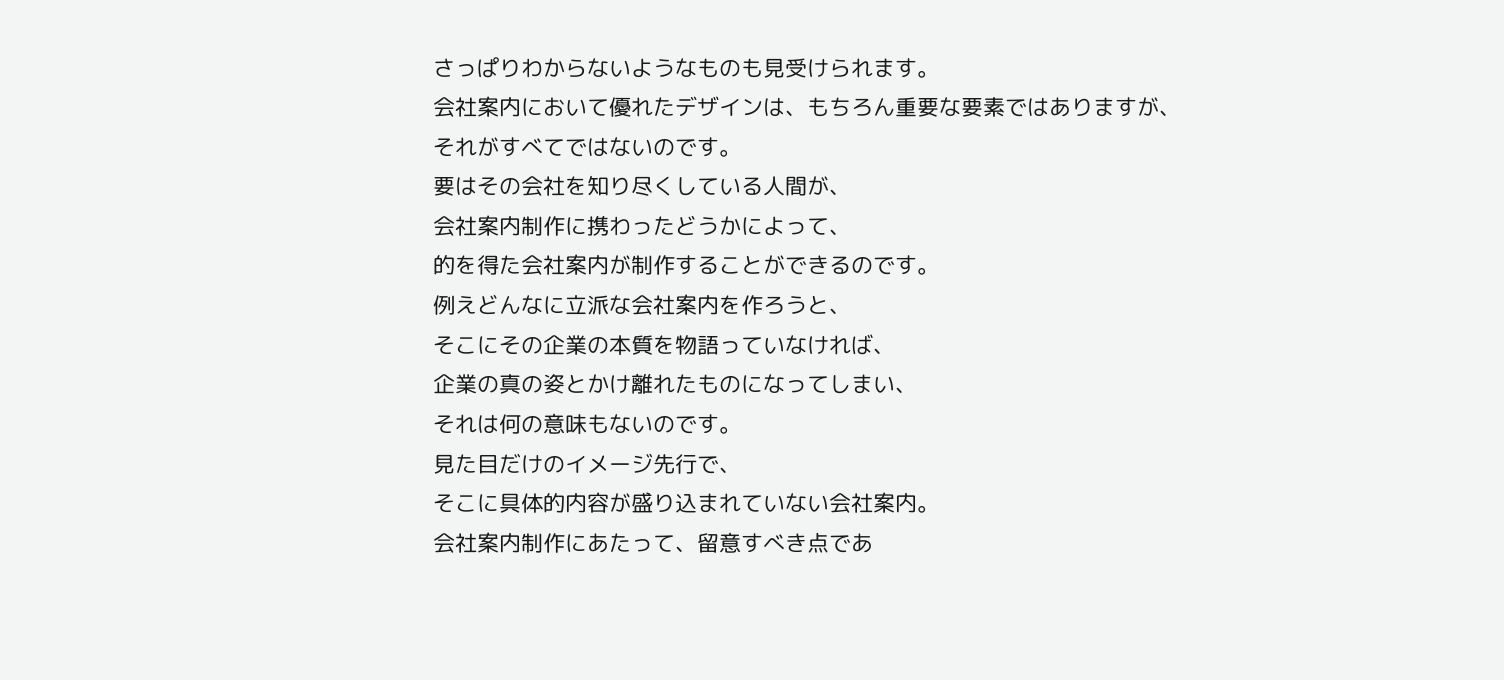さっぱりわからないようなものも見受けられます。
会社案内において優れたデザインは、もちろん重要な要素ではありますが、
それがすべてではないのです。
要はその会社を知り尽くしている人間が、
会社案内制作に携わったどうかによって、
的を得た会社案内が制作することができるのです。
例えどんなに立派な会社案内を作ろうと、
そこにその企業の本質を物語っていなければ、
企業の真の姿とかけ離れたものになってしまい、
それは何の意味もないのです。
見た目だけのイメージ先行で、
そこに具体的内容が盛り込まれていない会社案内。
会社案内制作にあたって、留意すべき点であ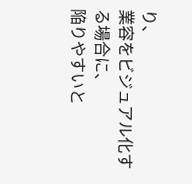り、
業容をビジュアル化する場合に、
陥りやすいと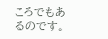ころでもあるのです。